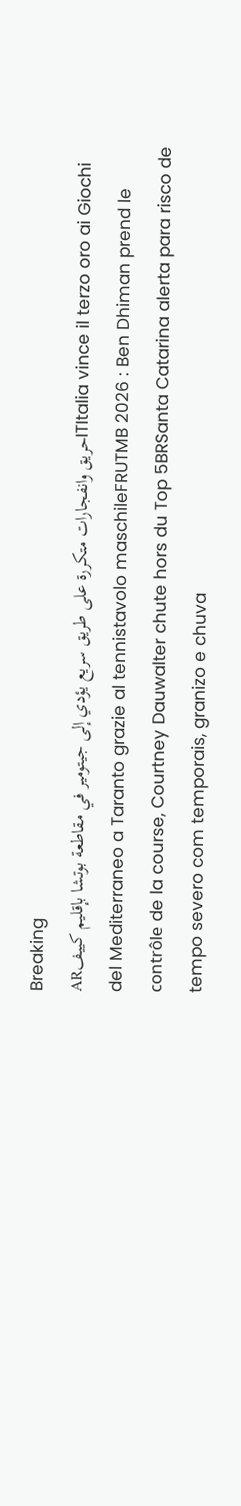Breaking
ARحريق وانفجارات متكررة على طريق سريع يؤدي إلى جيتومير في مقاطعة بوتشا بإقليم كييفITItalia vince il terzo oro ai Giochi del Mediterraneo a Taranto grazie al tennistavolo maschileFRUTMB 2026 : Ben Dhiman prend le contrôle de la course, Courtney Dauwalter chute hors du Top 5BRSanta Catarina alerta para risco de tempo severo com temporais, granizo e chuva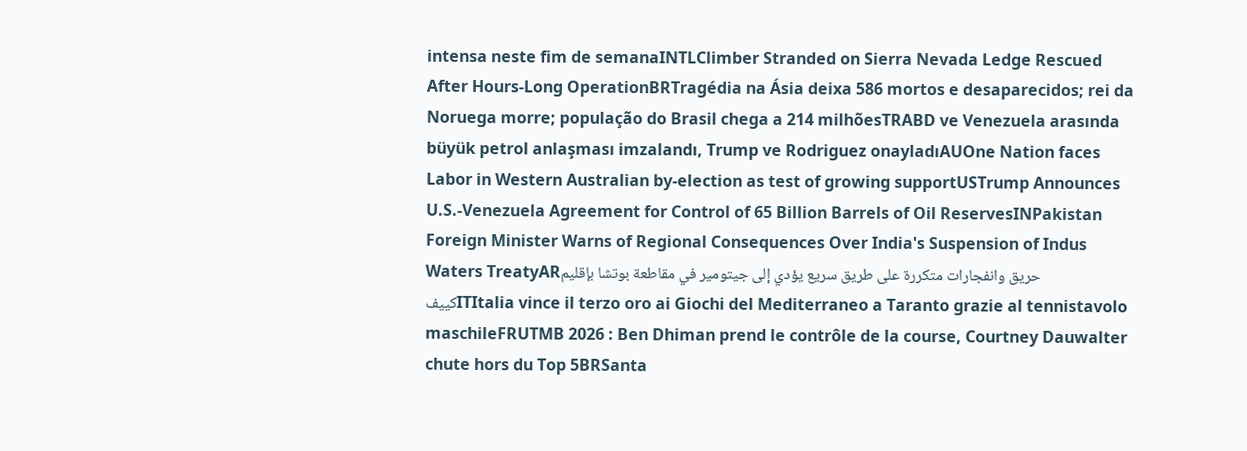intensa neste fim de semanaINTLClimber Stranded on Sierra Nevada Ledge Rescued After Hours-Long OperationBRTragédia na Ásia deixa 586 mortos e desaparecidos; rei da Noruega morre; população do Brasil chega a 214 milhõesTRABD ve Venezuela arasında büyük petrol anlaşması imzalandı, Trump ve Rodriguez onayladıAUOne Nation faces Labor in Western Australian by-election as test of growing supportUSTrump Announces U.S.-Venezuela Agreement for Control of 65 Billion Barrels of Oil ReservesINPakistan Foreign Minister Warns of Regional Consequences Over India's Suspension of Indus Waters TreatyARحريق وانفجارات متكررة على طريق سريع يؤدي إلى جيتومير في مقاطعة بوتشا بإقليم كييفITItalia vince il terzo oro ai Giochi del Mediterraneo a Taranto grazie al tennistavolo maschileFRUTMB 2026 : Ben Dhiman prend le contrôle de la course, Courtney Dauwalter chute hors du Top 5BRSanta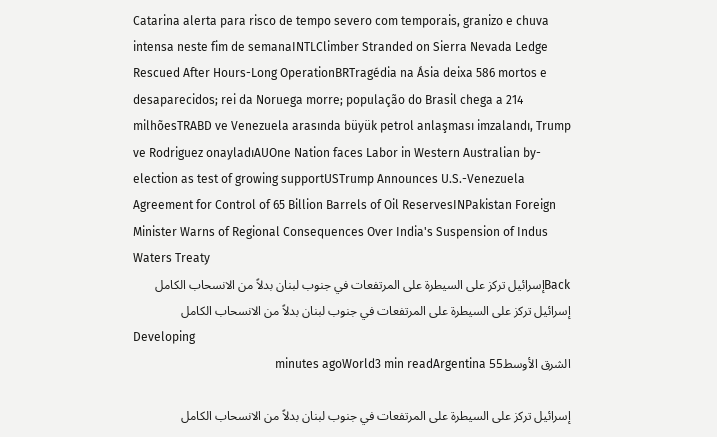Catarina alerta para risco de tempo severo com temporais, granizo e chuva intensa neste fim de semanaINTLClimber Stranded on Sierra Nevada Ledge Rescued After Hours-Long OperationBRTragédia na Ásia deixa 586 mortos e desaparecidos; rei da Noruega morre; população do Brasil chega a 214 milhõesTRABD ve Venezuela arasında büyük petrol anlaşması imzalandı, Trump ve Rodriguez onayladıAUOne Nation faces Labor in Western Australian by-election as test of growing supportUSTrump Announces U.S.-Venezuela Agreement for Control of 65 Billion Barrels of Oil ReservesINPakistan Foreign Minister Warns of Regional Consequences Over India's Suspension of Indus Waters Treaty
Backإسرائيل تركز على السيطرة على المرتفعات في جنوب لبنان بدلاً من الانسحاب الكامل
إسرائيل تركز على السيطرة على المرتفعات في جنوب لبنان بدلاً من الانسحاب الكامل
Developing
الشرق الأوسط55 minutes agoWorld3 min readArgentina

إسرائيل تركز على السيطرة على المرتفعات في جنوب لبنان بدلاً من الانسحاب الكامل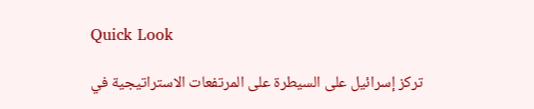Quick Look

تركز إسرائيل على السيطرة على المرتفعات الاستراتيجية في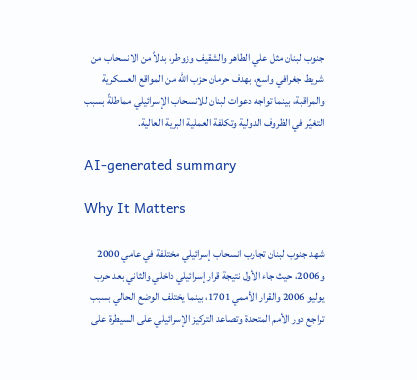جنوب لبنان مثل علي الطاهر والشقيف وزوطر، بدلاً من الانسحاب من شريط جغرافي واسع، بهدف حرمان حزب الله من المواقع العسكرية والمراقبة، بينما تواجه دعوات لبنان للانسحاب الإسرائيلي مماطلةً بسبب التغيّر في الظروف الدولية وتكلفة العملية البرية العالية.

AI-generated summary

Why It Matters

شهد جنوب لبنان تجارب انسحاب إسرائيلي مختلفة في عامي 2000 و2006، حيث جاء الأول نتيجة قرار إسرائيلي داخلي والثاني بعد حرب يوليو 2006 والقرار الأممي 1701، بينما يختلف الوضع الحالي بسبب تراجع دور الأمم المتحدة وتصاعد التركيز الإسرائيلي على السيطرة على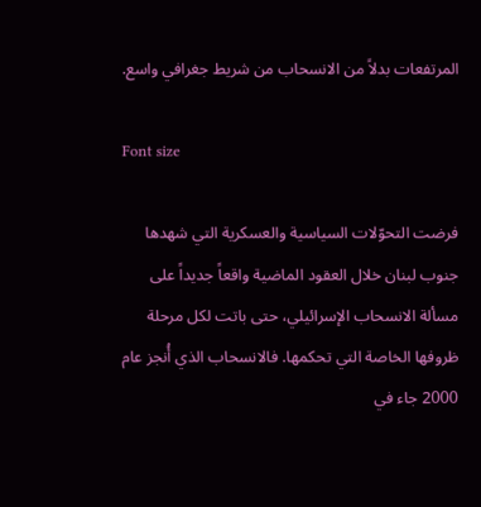المرتفعات بدلاً من الانسحاب من شريط جغرافي واسع.

Font size

فرضت التحوّلات السياسية والعسكرية التي شهدها جنوب لبنان خلال العقود الماضية واقعاً جديداً على مسألة الانسحاب الإسرائيلي، حتى باتت لكل مرحلة ظروفها الخاصة التي تحكمها. فالانسحاب الذي أُنجز عام 2000 جاء في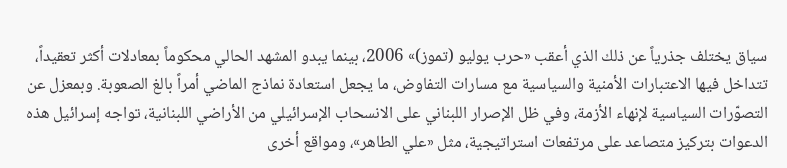سياق يختلف جذرياً عن ذلك الذي أعقب «حرب يوليو (تموز)» 2006، بينما يبدو المشهد الحالي محكوماً بمعادلات أكثر تعقيداً، تتداخل فيها الاعتبارات الأمنية والسياسية مع مسارات التفاوض، ما يجعل استعادة نماذج الماضي أمراً بالغ الصعوبة. وبمعزل عن التصوّرات السياسية لإنهاء الأزمة، وفي ظل الإصرار اللبناني على الانسحاب الإسرائيلي من الأراضي اللبنانية، تواجه إسرائيل هذه الدعوات بتركيز متصاعد على مرتفعات استراتيجية، مثل «علي الطاهر»، ومواقع أخرى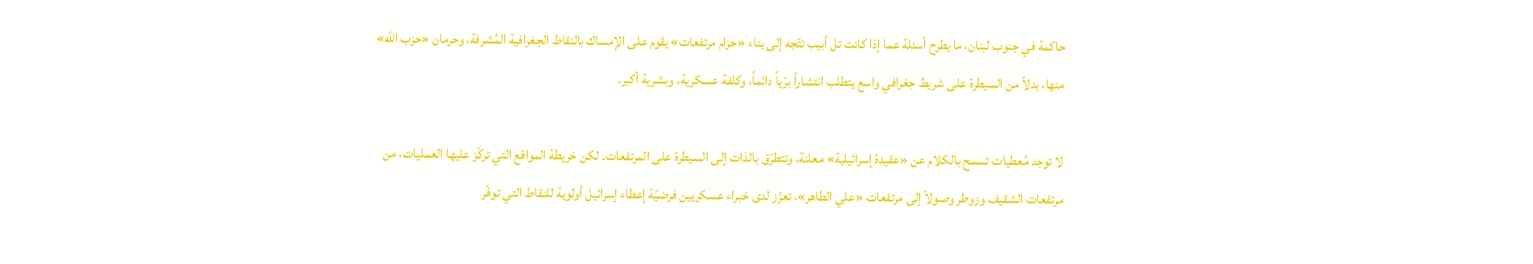حاكمة في جنوب لبنان، ما يطرح أسئلة عما إذا كانت تل أبيب تتّجه إلى بناء «حزام مرتفعات» يقوم على الإمساك بالنقاط الجغرافية المُشرفة، وحرمان «حزب الله» منها، بدلاً من السيطرة على شريط جغرافي واسع يتطلب انتشاراً برّياً دائماً، وكلفة عسكرية، وبشرية أكبر.

لا توجد مُعطيات تسمح بالكلام عن «عقيدة إسرائيلية» معلنة، وتتطرّق بالذات إلى السيطرة على المرتفعات. لكن خريطة المواقع التي تركّز عليها العمليات، من مرتفعات الشقيف وزوطر وصولاً إلى مرتفعات «علي الطاهر»، تعزّز لدى خبراء عسكريين فرضيّة إعطاء إسرائيل أولوية للنقاط التي توفّر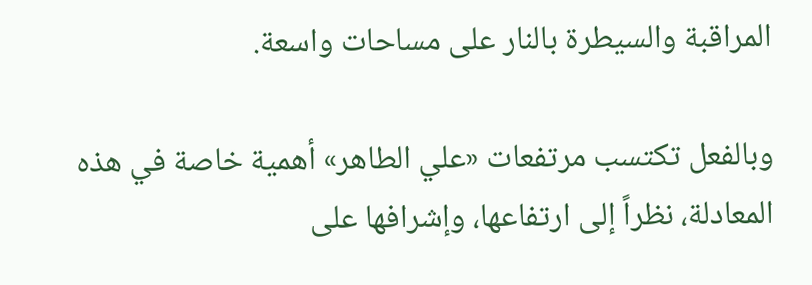المراقبة والسيطرة بالنار على مساحات واسعة.

وبالفعل تكتسب مرتفعات «علي الطاهر» أهمية خاصة في هذه المعادلة، نظراً إلى ارتفاعها، وإشرافها على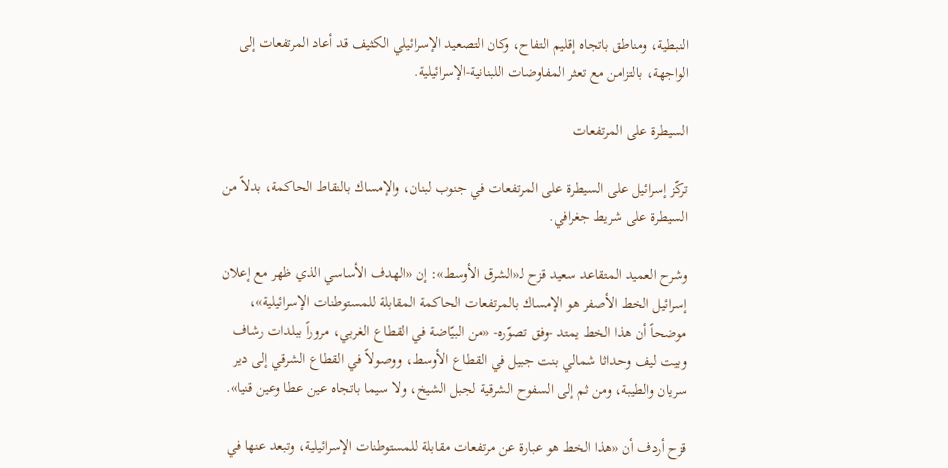النبطية، ومناطق باتجاه إقليم التفاح، وكان التصعيد الإسرائيلي الكثيف قد أعاد المرتفعات إلى الواجهة، بالتزامن مع تعثر المفاوضات اللبنانية-الإسرائيلية.

السيطرة على المرتفعات

تركّز إسرائيل على السيطرة على المرتفعات في جنوب لبنان، والإمساك بالنقاط الحاكمة، بدلاً من السيطرة على شريط جغرافي.

وشرح العميد المتقاعد سعيد قزح لـ«الشرق الأوسط»: إن «الهدف الأساسي الذي ظهر مع إعلان إسرائيل الخط الأصفر هو الإمساك بالمرتفعات الحاكمة المقابلة للمستوطنات الإسرائيلية»، موضحاً أن هذا الخط يمتد -وفق تصوّره- «من البيّاضة في القطاع الغربي، مروراً ببلدات رشاف وبيت ليف وحداثا شمالي بنت جبيل في القطاع الأوسط، ووصولاً في القطاع الشرقي إلى دير سريان والطيبة، ومن ثم إلى السفوح الشرقية لجبل الشيخ، ولا سيما باتجاه عين عطا وعين قنيا».

قزح أردف أن «هذا الخط هو عبارة عن مرتفعات مقابلة للمستوطنات الإسرائيلية، وتبعد عنها في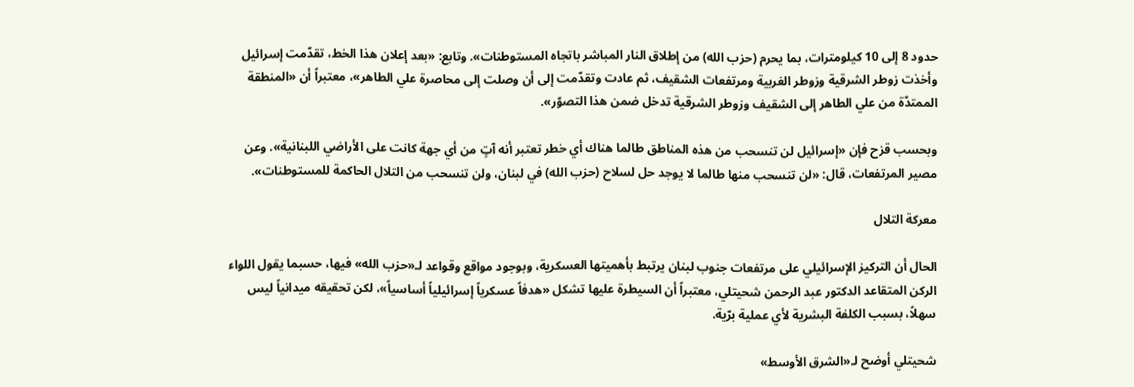حدود 8 إلى 10 كيلومترات، بما يحرم (حزب الله) من إطلاق النار المباشر باتجاه المستوطنات». وتابع: «بعد إعلان هذا الخط، تقدّمت إسرائيل وأخذت زوطر الشرقية وزوطر الغربية ومرتفعات الشقيف، ثم عادت وتقدّمت إلى أن وصلت إلى محاصرة علي الطاهر»، معتبراً أن «المنطقة الممتدّة من علي الطاهر إلى الشقيف وزوطر الشرقية تدخل ضمن هذا التصوّر».

وبحسب قزح فإن «إسرائيل لن تنسحب من هذه المناطق طالما هناك أي خطر تعتبر أنه آتٍ من أي جهة كانت على الأراضي اللبنانية». وعن مصير المرتفعات، قال: «لن تنسحب منها طالما لا يوجد حل لسلاح (حزب الله) في لبنان، ولن تنسحب من التلال الحاكمة للمستوطنات».

معركة التلال

الحال أن التركيز الإسرائيلي على مرتفعات جنوب لبنان يرتبط بأهميتها العسكرية، وبوجود مواقع وقواعد لـ«حزب الله» فيها، حسبما يقول اللواء الركن المتقاعد الدكتور عبد الرحمن شحيتلي، معتبراً أن السيطرة عليها تشكل «هدفاً عسكرياً إسرائيلياً أساسياً»، لكن تحقيقه ميدانياً ليس سهلاً، بسبب الكلفة البشرية لأي عملية برّية.

شحيتلي أوضح لـ«الشرق الأوسط»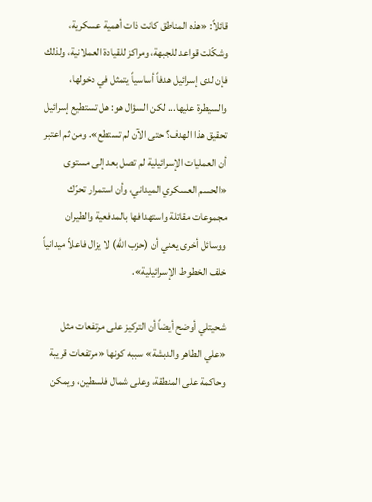قائلاً: «هذه المناطق كانت ذات أهمية عسكرية، وشكّلت قواعد للجبهة، ومراكز للقيادة العملانية، ولذلك فإن لدى إسرائيل هدفاً أساسياً يتمثل في دخولها، والسيطرة عليها... لكن السؤال هو: هل تستطيع إسرائيل تحقيق هذا الهدف؟ حتى الآن لم تستطع». ومن ثم اعتبر أن العمليات الإسرائيلية لم تصل بعد إلى مستوى «الحسم العسكري الميداني، وأن استمرار تحرّك مجموعات مقاتلة واستهدافها بالمدفعية والطيران ووسائل أخرى يعني أن (حزب الله) لا يزال فاعلاً ميدانياً خلف الخطوط الإسرائيلية».

شحيتلي أوضح أيضاً أن التركيز على مرتفعات مثل «علي الطاهر والدبشة» سببه كونها «مرتفعات قريبة وحاكمة على المنطقة، وعلى شمال فلسطين، ويمكن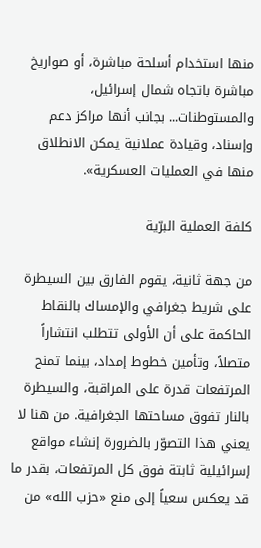منها استخدام أسلحة مباشرة، أو صواريخ مباشرة باتجاه شمال إسرائيل، والمستوطنات... بجانب أنها مراكز دعم وإسناد، وقيادة عملانية يمكن الانطلاق منها في العمليات العسكرية».

كلفة العملية البرّية

من جهة ثانية، يقوم الفارق بين السيطرة على شريط جغرافي والإمساك بالنقاط الحاكمة على أن الأولى تتطلب انتشاراً متصلاً، وتأمين خطوط إمداد، بينما تمنح المرتفعات قدرة على المراقبة، والسيطرة بالنار تفوق مساحتها الجغرافية. من هنا لا يعني هذا التصوّر بالضرورة إنشاء مواقع إسرائيلية ثابتة فوق كل المرتفعات، بقدر ما قد يعكس سعياً إلى منع «حزب الله» من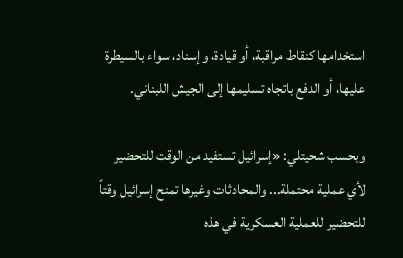استخدامها كنقاط مراقبة، أو قيادة، وإسناد، سواء بالسيطرة عليها، أو الدفع باتجاه تسليمها إلى الجيش اللبناني.

وبحسب شحيتلي: «إسرائيل تستفيد من الوقت للتحضير لأي عملية محتملة... والمحادثات وغيرها تمنح إسرائيل وقتاً للتحضير للعملية العسكرية في هذه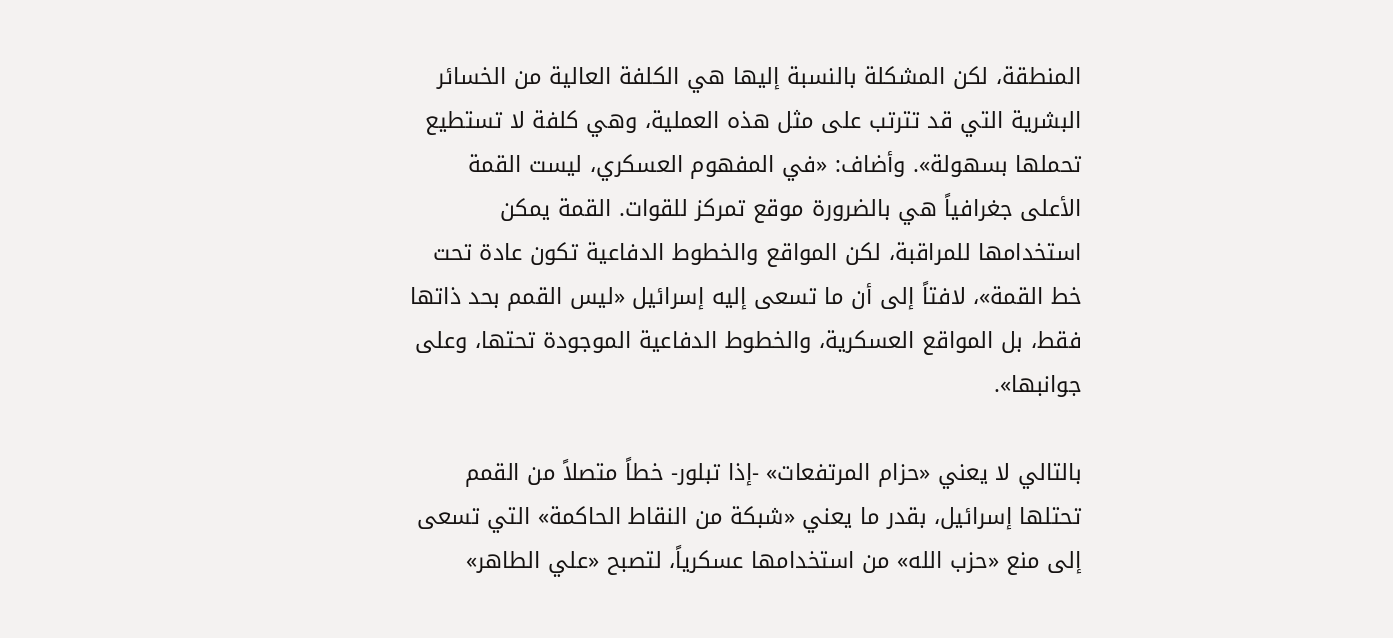المنطقة، لكن المشكلة بالنسبة إليها هي الكلفة العالية من الخسائر البشرية التي قد تترتب على مثل هذه العملية، وهي كلفة لا تستطيع تحملها بسهولة». وأضاف: «في المفهوم العسكري، ليست القمة الأعلى جغرافياً هي بالضرورة موقع تمركز للقوات. القمة يمكن استخدامها للمراقبة، لكن المواقع والخطوط الدفاعية تكون عادة تحت خط القمة»، لافتاً إلى أن ما تسعى إليه إسرائيل «ليس القمم بحد ذاتها فقط، بل المواقع العسكرية، والخطوط الدفاعية الموجودة تحتها، وعلى جوانبها».

بالتالي لا يعني «حزام المرتفعات» -إذا تبلور- خطاً متصلاً من القمم تحتلها إسرائيل، بقدر ما يعني «شبكة من النقاط الحاكمة» التي تسعى إلى منع «حزب الله» من استخدامها عسكرياً، لتصبح «علي الطاهر»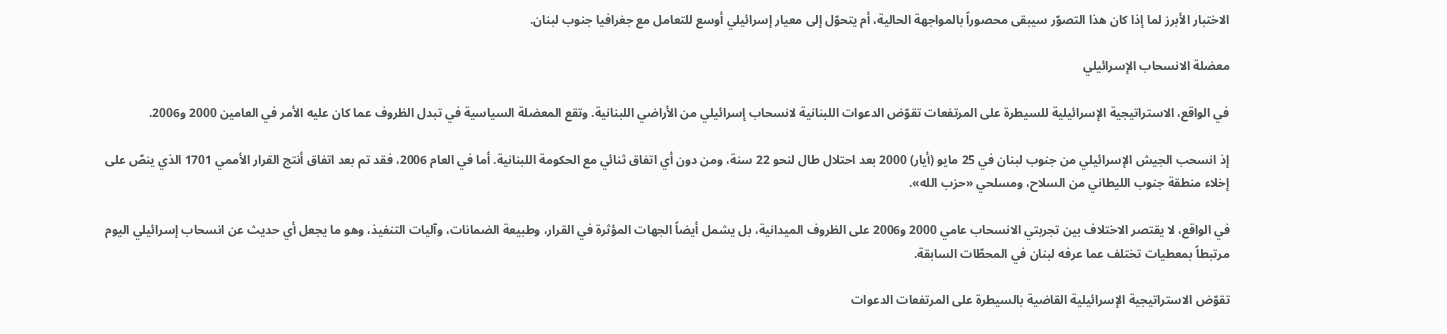الاختبار الأبرز لما إذا كان هذا التصوّر سيبقى محصوراً بالمواجهة الحالية، أم يتحوّل إلى معيار إسرائيلي أوسع للتعامل مع جغرافيا جنوب لبنان.

معضلة الانسحاب الإسرائيلي

في الواقع، الاستراتيجية الإسرائيلية للسيطرة على المرتفعات تقوّض الدعوات اللبنانية لانسحاب إسرائيلي من الأراضي اللبنانية. وتقع المعضلة السياسية في تبدل الظروف عما كان عليه الأمر في العامين 2000 و2006.

إذ انسحب الجيش الإسرائيلي من جنوب لبنان في 25 مايو (أيار) 2000 بعد احتلال طال لنحو 22 سنة، ومن دون أي اتفاق ثنائي مع الحكومة اللبنانية. أما في العام 2006، فقد تم بعد اتفاق أنتج القرار الأممي 1701 الذي ينصّ على إخلاء منطقة جنوب الليطاني من السلاح، ومسلحي «حزب الله».

في الواقع، لا يقتصر الاختلاف بين تجربتي الانسحاب عامي 2000 و2006 على الظروف الميدانية، بل يشمل أيضاً الجهات المؤثرة في القرار، وطبيعة الضمانات، وآليات التنفيذ، وهو ما يجعل أي حديث عن انسحاب إسرائيلي اليوم مرتبطاً بمعطيات تختلف عما عرفه لبنان في المحطّات السابقة.

تقوّض الاستراتيجية الإسرائيلية القاضية بالسيطرة على المرتفعات الدعوات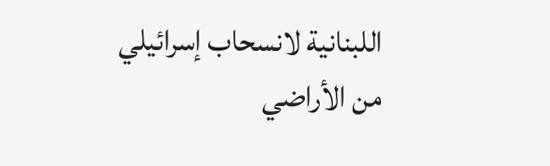اللبنانية لانسحاب إسرائيلي من الأراضي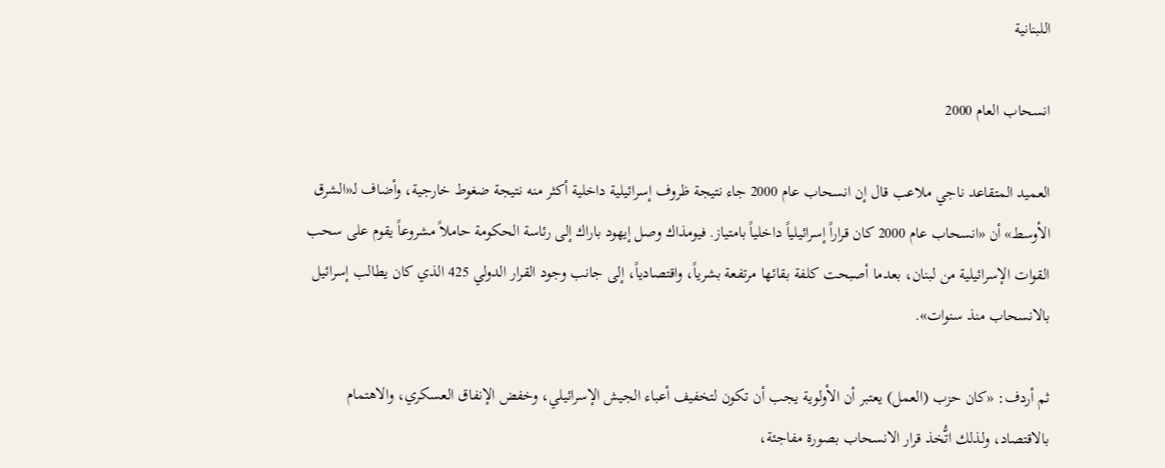اللبنانية

انسحاب العام 2000

العميد المتقاعد ناجي ملاعب قال إن انسحاب عام 2000 جاء نتيجة ظروف إسرائيلية داخلية أكثر منه نتيجة ضغوط خارجية، وأضاف لـ«الشرق الأوسط» أن «انسحاب عام 2000 كان قراراً إسرائيلياً داخلياً بامتياز. فيومذاك وصل إيهود باراك إلى رئاسة الحكومة حاملاً مشروعاً يقوم على سحب القوات الإسرائيلية من لبنان، بعدما أصبحت كلفة بقائها مرتفعة بشرياً، واقتصادياً، إلى جانب وجود القرار الدولي 425 الذي كان يطالب إسرائيل بالانسحاب منذ سنوات».

ثم أردف: «كان حزب (العمل) يعتبر أن الأولوية يجب أن تكون لتخفيف أعباء الجيش الإسرائيلي، وخفض الإنفاق العسكري، والاهتمام بالاقتصاد، ولذلك اتُّخذ قرار الانسحاب بصورة مفاجئة،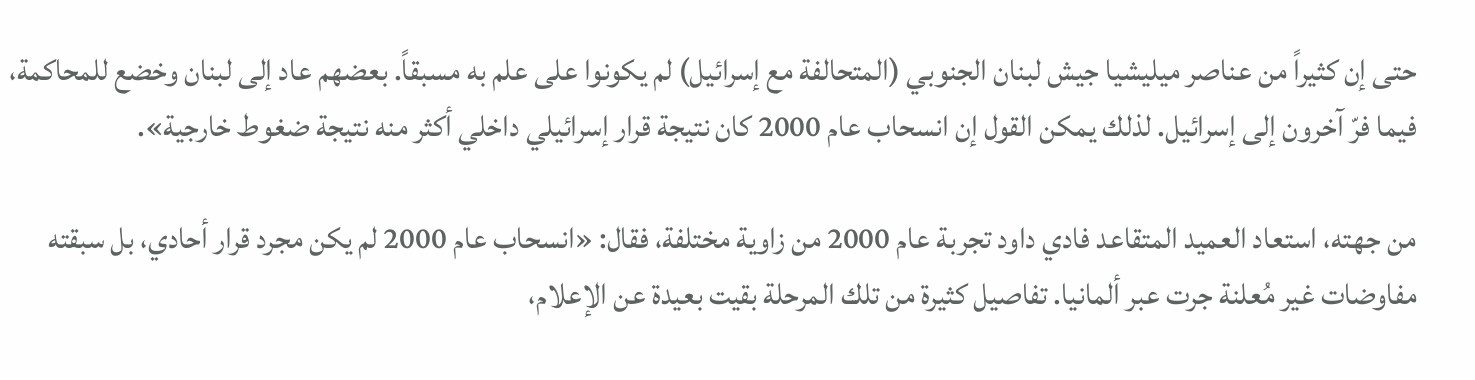حتى إن كثيراً من عناصر ميليشيا جيش لبنان الجنوبي (المتحالفة مع إسرائيل) لم يكونوا على علم به مسبقاً. بعضهم عاد إلى لبنان وخضع للمحاكمة، فيما فرّ آخرون إلى إسرائيل. لذلك يمكن القول إن انسحاب عام 2000 كان نتيجة قرار إسرائيلي داخلي أكثر منه نتيجة ضغوط خارجية».

من جهته، استعاد العميد المتقاعد فادي داود تجربة عام 2000 من زاوية مختلفة، فقال: «انسحاب عام 2000 لم يكن مجرد قرار أحادي، بل سبقته مفاوضات غير مُعلنة جرت عبر ألمانيا. تفاصيل كثيرة من تلك المرحلة بقيت بعيدة عن الإعلام،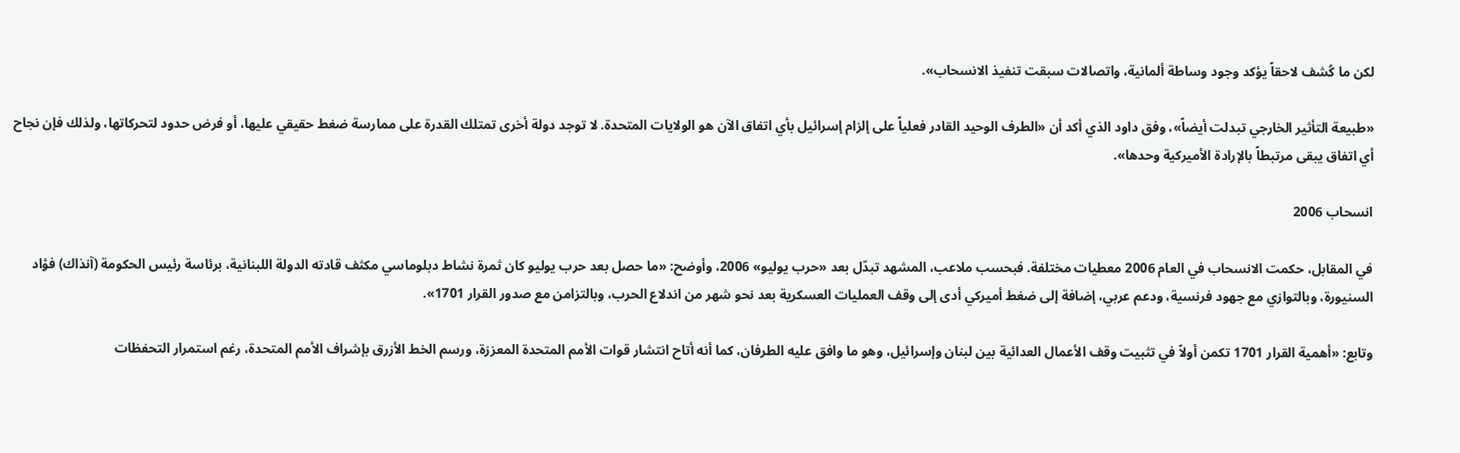لكن ما كُشف لاحقاً يؤكد وجود وساطة ألمانية، واتصالات سبقت تنفيذ الانسحاب».

«طبيعة التأثير الخارجي تبدلت أيضاً»، وفق داود الذي أكد أن «الطرف الوحيد القادر فعلياً على إلزام إسرائيل بأي اتفاق الآن هو الولايات المتحدة. لا توجد دولة أخرى تمتلك القدرة على ممارسة ضغط حقيقي عليها، أو فرض حدود لتحركاتها، ولذلك فإن نجاح أي اتفاق يبقى مرتبطاً بالإرادة الأميركية وحدها».

انسحاب 2006

في المقابل، حكمت الانسحاب في العام 2006 معطيات مختلفة. فبحسب ملاعب، المشهد تبدّل بعد «حرب يوليو» 2006، وأوضح: «ما حصل بعد حرب يوليو كان ثمرة نشاط دبلوماسي مكثف قادته الدولة اللبنانية، برئاسة رئيس الحكومة (آنذاك) فؤاد السنيورة، وبالتوازي مع جهود فرنسية، ودعم عربي، إضافة إلى ضغط أميركي أدى إلى وقف العمليات العسكرية بعد نحو شهر من اندلاع الحرب، وبالتزامن مع صدور القرار 1701».

وتابع: «أهمية القرار 1701 تكمن أولاً في تثبيت وقف الأعمال العدائية بين لبنان وإسرائيل، وهو ما وافق عليه الطرفان، كما أنه أتاح انتشار قوات الأمم المتحدة المعززة، ورسم الخط الأزرق بإشراف الأمم المتحدة، رغم استمرار التحفظات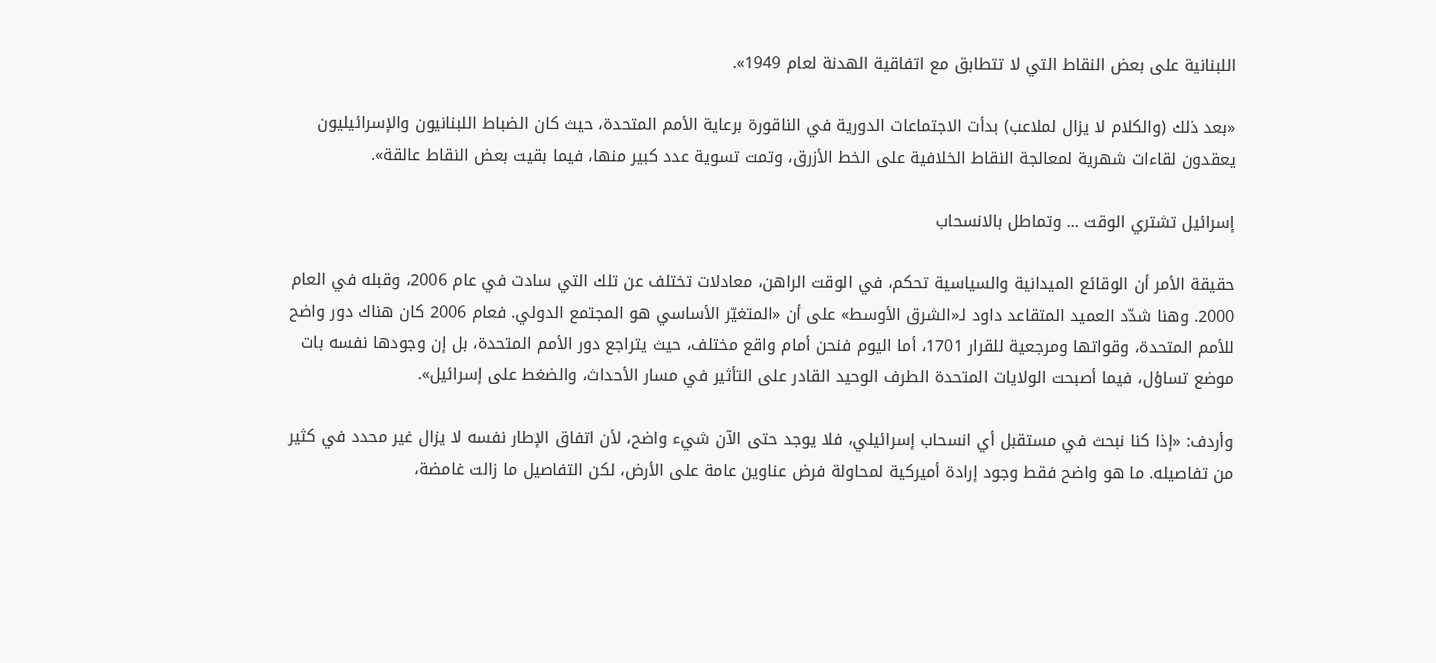اللبنانية على بعض النقاط التي لا تتطابق مع اتفاقية الهدنة لعام 1949».

«بعد ذلك (والكلام لا يزال لملاعب) بدأت الاجتماعات الدورية في الناقورة برعاية الأمم المتحدة، حيث كان الضباط اللبنانيون والإسرائيليون يعقدون لقاءات شهرية لمعالجة النقاط الخلافية على الخط الأزرق، وتمت تسوية عدد كبير منها، فيما بقيت بعض النقاط عالقة».

إسرائيل تشتري الوقت ... وتماطل بالانسحاب

حقيقة الأمر أن الوقائع الميدانية والسياسية تحكم، في الوقت الراهن، معادلات تختلف عن تلك التي سادت في عام 2006، وقبله في العام 2000. وهنا شدّد العميد المتقاعد داود لـ«الشرق الأوسط» على أن «المتغيّر الأساسي هو المجتمع الدولي. فعام 2006 كان هناك دور واضح للأمم المتحدة، وقواتها ومرجعية للقرار 1701، أما اليوم فنحن أمام واقع مختلف، حيث يتراجع دور الأمم المتحدة، بل إن وجودها نفسه بات موضع تساؤل، فيما أصبحت الولايات المتحدة الطرف الوحيد القادر على التأثير في مسار الأحداث، والضغط على إسرائيل».

وأردف: «إذا كنا نبحث في مستقبل أي انسحاب إسرائيلي، فلا يوجد حتى الآن شيء واضح، لأن اتفاق الإطار نفسه لا يزال غير محدد في كثير من تفاصيله. ما هو واضح فقط وجود إرادة أميركية لمحاولة فرض عناوين عامة على الأرض، لكن التفاصيل ما زالت غامضة،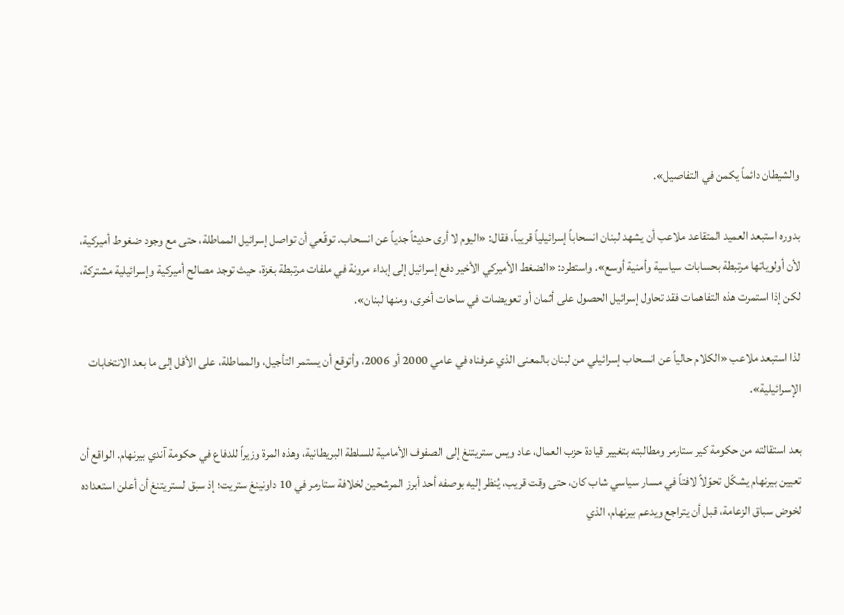والشيطان دائماً يكمن في التفاصيل».

بدوره استبعد العميد المتقاعد ملاعب أن يشهد لبنان انسحاباً إسرائيلياً قريباً، فقال: «اليوم لا أرى حديثاً جدياً عن انسحاب. توقّعي أن تواصل إسرائيل المماطلة، حتى مع وجود ضغوط أميركية، لأن أولوياتها مرتبطة بحسابات سياسية وأمنية أوسع». واستطرد: «الضغط الأميركي الأخير دفع إسرائيل إلى إبداء مرونة في ملفات مرتبطة بغزة، حيث توجد مصالح أميركية وإسرائيلية مشتركة، لكن إذا استمرت هذه التفاهمات فقد تحاول إسرائيل الحصول على أثمان أو تعويضات في ساحات أخرى، ومنها لبنان».

لذا استبعد ملاعب «الكلام حالياً عن انسحاب إسرائيلي من لبنان بالمعنى الذي عرفناه في عامي 2000 أو 2006، وأتوقع أن يستمر التأجيل، والمماطلة، على الأقل إلى ما بعد الانتخابات الإسرائيلية».

بعد استقالته من حكومة كير ستارمر ومطالبته بتغيير قيادة حزب العمال، عاد ويس ستريتنغ إلى الصفوف الأمامية للسلطة البريطانية، وهذه المرة وزيراً للدفاع في حكومة آندي بيرنهام. الواقع أن تعيين بيرنهام يشكّل تحوّلاً لافتاً في مسار سياسي شاب كان، حتى وقت قريب، يُنظر إليه بوصفه أحد أبرز المرشحين لخلافة ستارمر في 10 داونينغ ستريت؛ إذ سبق لستريتنغ أن أعلن استعداده لخوض سباق الزعامة، قبل أن يتراجع ويدعم بيرنهام، الذي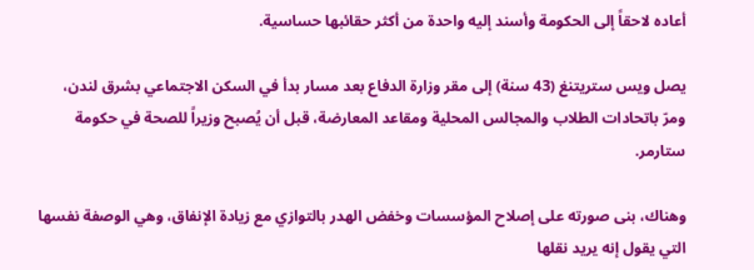أعاده لاحقاً إلى الحكومة وأسند إليه واحدة من أكثر حقائبها حساسية.

يصل ويس ستريتنغ (43 سنة) إلى مقر وزارة الدفاع بعد مسار بدأ في السكن الاجتماعي بشرق لندن، ومرّ باتحادات الطلاب والمجالس المحلية ومقاعد المعارضة، قبل أن يُصبح وزيراً للصحة في حكومة ستارمر.

وهناك، بنى صورته على إصلاح المؤسسات وخفض الهدر بالتوازي مع زيادة الإنفاق، وهي الوصفة نفسها التي يقول إنه يريد نقلها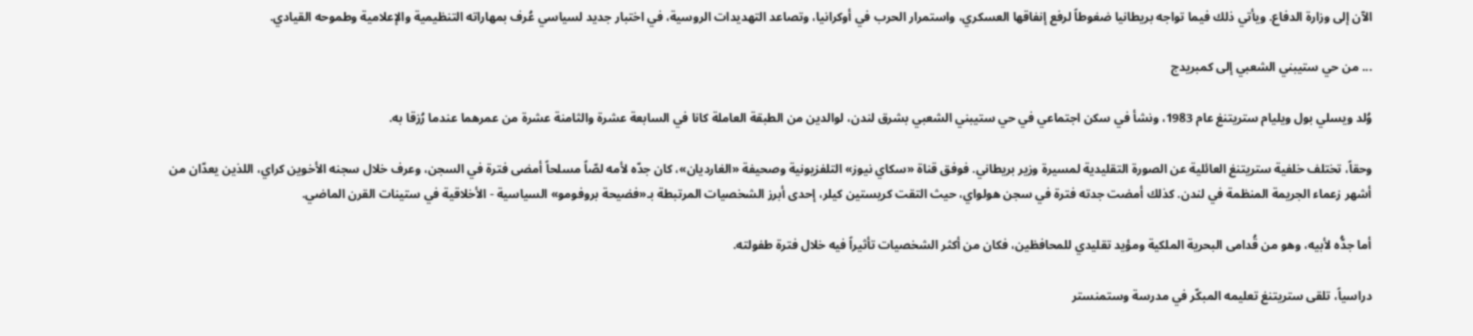الآن إلى وزارة الدفاع. ويأتي ذلك فيما تواجه بريطانيا ضغوطاً لرفع إنفاقها العسكري، واستمرار الحرب في أوكرانيا، وتصاعد التهديدات الروسية، في اختبار جديد لسياسي عُرف بمهاراته التنظيمية والإعلامية وطموحه القيادي.

... من حي ستيبني الشعبي إلى كمبريدج

وُلد ويسلي بول ويليام ستريتنغ عام 1983، ونشأ في سكن اجتماعي في حي ستيبني الشعبي بشرق لندن، لوالدين من الطبقة العاملة كانا في السابعة عشرة والثامنة عشرة من عمرهما عندما رُزقا به.

وحقاً، تختلف خلفية ستريتنغ العائلية عن الصورة التقليدية لمسيرة وزير بريطاني. فوفق قناة «سكاي نيوز» التلفزيونية وصحيفة «الغارديان»، كان جدّه لأمه لصّاً مسلحاً أمضى فترة في السجن، وعرف خلال سجنه الأخوين كراي، اللذين يعدّان من أشهر زعماء الجريمة المنظمة في لندن. كذلك أمضت جدته فترة في سجن هولواي، حيث التقت كريستين كيلر، إحدى أبرز الشخصيات المرتبطة بـ«فضيحة بروفومو» السياسية - الأخلاقية في ستينات القرن الماضي.

أما جدُّه لأبيه، وهو من قُدامى البحرية الملكية ومؤيد تقليدي للمحافظين، فكان من أكثر الشخصيات تأثيراً فيه خلال فترة طفولته.

دراسياً، تلقى ستريتنغ تعليمه المبكّر في مدرسة وستمنستر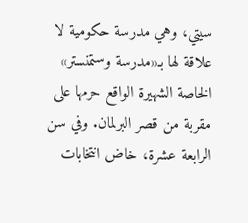سيتي، وهي مدرسة حكومية لا علاقة لها بـ«مدرسة وستمنستر» الخاصة الشهيرة الواقع حرمها على مقربة من قصر البرلمان. وفي سن الرابعة عشرة، خاض انتخابات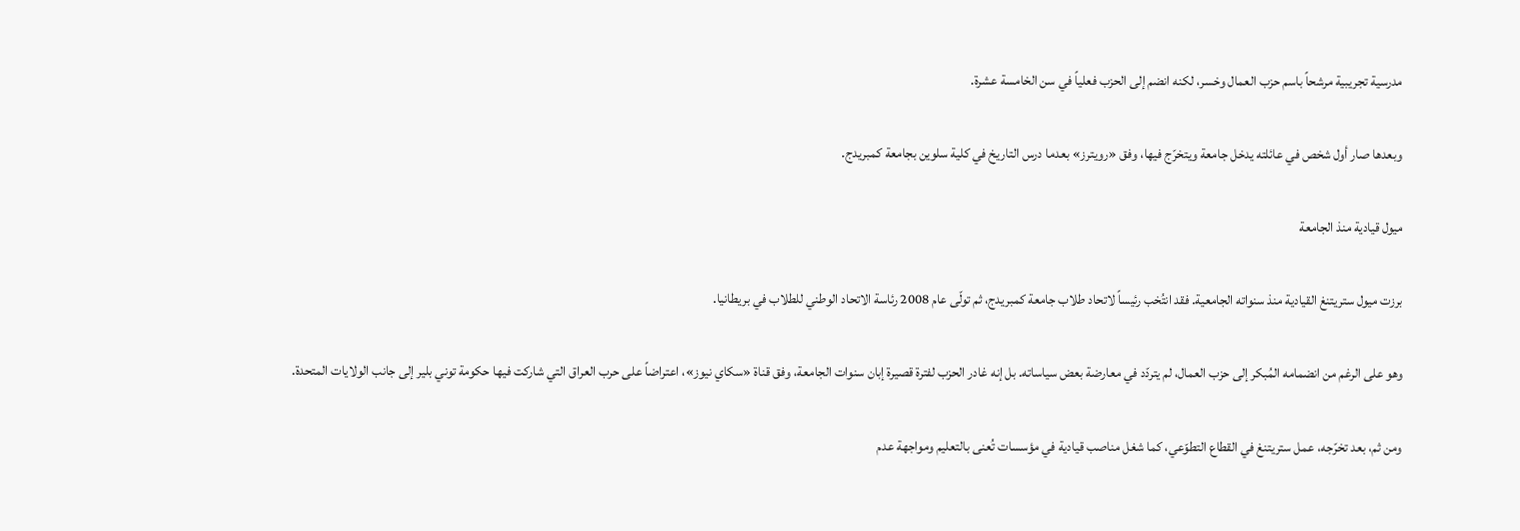مدرسية تجريبية مرشحاً باسم حزب العمال وخسر، لكنه انضم إلى الحزب فعلياً في سن الخامسة عشرة.

وبعدها صار أول شخص في عائلته يدخل جامعة ويتخرّج فيها، وفق «رويترز» بعدما درس التاريخ في كلية سلوين بجامعة كمبريدج.

ميول قيادية منذ الجامعة

برزت ميول ستريتنغ القيادية منذ سنواته الجامعية. فقد انتُخب رئيساً لاتحاد طلاب جامعة كمبريدج، ثم تولّى عام 2008 رئاسة الاتحاد الوطني للطلاب في بريطانيا.

وهو على الرغم من انضمامه المُبكر إلى حزب العمال، لم يتردّد في معارضة بعض سياساته. بل إنه غادر الحزب لفترة قصيرة إبان سنوات الجامعة، وفق قناة «سكاي نيوز»، اعتراضاً على حرب العراق التي شاركت فيها حكومة توني بلير إلى جانب الولايات المتحدة.

ومن ثم، بعد تخرّجه، عمل ستريتنغ في القطاع التطوّعي، كما شغل مناصب قيادية في مؤسسات تُعنى بالتعليم ومواجهة عدم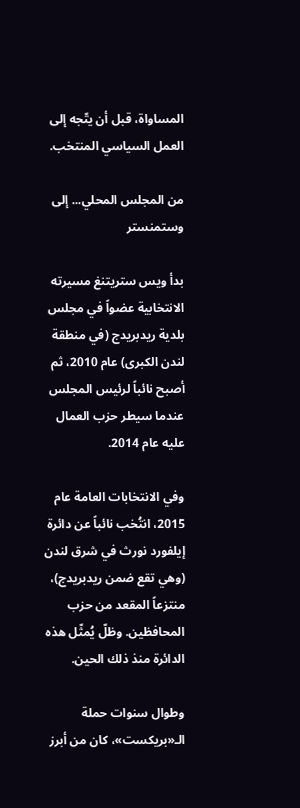المساواة، قبل أن يتّجه إلى العمل السياسي المنتخب.

من المجلس المحلي... إلى وستمنستر

بدأ ويس ستريتنغ مسيرته الانتخابية عضواً في مجلس بلدية ريدبريدج (في منطقة لندن الكبرى) عام 2010، ثم أصبح نائباً لرئيس المجلس عندما سيطر حزب العمال عليه عام 2014.

وفي الانتخابات العامة عام 2015، انتُخب نائباً عن دائرة إيلفورد نورث في شرق لندن (وهي تقع ضمن ريدبريدج)، منتزعاً المقعد من حزب المحافظين. وظلّ يُمثّل هذه الدائرة منذ ذلك الحين.

وطوال سنوات حملة الـ«بريكست»، كان من أبرز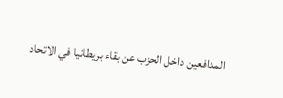المدافعين داخل الحزب عن بقاء بريطانيا في الاتحاد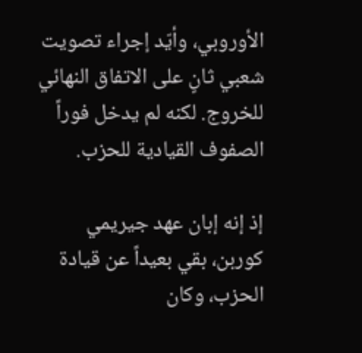الأوروبي، وأيّد إجراء تصويت شعبي ثانٍ على الاتفاق النهائي للخروج. لكنه لم يدخل فوراً الصفوف القيادية للحزب.

إذ إنه إبان عهد جيريمي كوربن، بقي بعيداً عن قيادة الحزب، وكان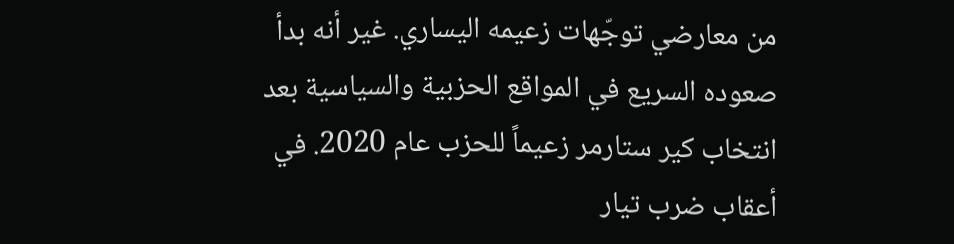من معارضي توجّهات زعيمه اليساري. غير أنه بدأ صعوده السريع في المواقع الحزبية والسياسية بعد انتخاب كير ستارمر زعيماً للحزب عام 2020. في أعقاب ضرب تيار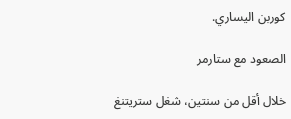كوربن اليساري.

الصعود مع ستارمر

خلال أقل من سنتين، شغل ستريتنغ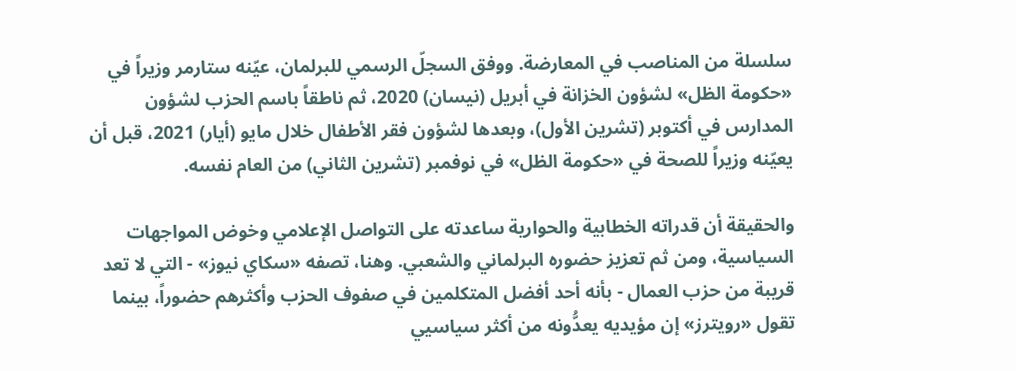سلسلة من المناصب في المعارضة. ووفق السجلّ الرسمي للبرلمان، عيّنه ستارمر وزيراً في «حكومة الظل» لشؤون الخزانة في أبريل (نيسان) 2020، ثم ناطقاً باسم الحزب لشؤون المدارس في أكتوبر (تشرين الأول)، وبعدها لشؤون فقر الأطفال خلال مايو (أيار) 2021، قبل أن يعيّنه وزيراً للصحة في «حكومة الظل» في نوفمبر (تشرين الثاني) من العام نفسه.

والحقيقة أن قدراته الخطابية والحوارية ساعدته على التواصل الإعلامي وخوض المواجهات السياسية، ومن ثم تعزيز حضوره البرلماني والشعبي. وهنا، تصفه «سكاي نيوز» - التي لا تعد قريبة من حزب العمال - بأنه أحد أفضل المتكلمين في صفوف الحزب وأكثرهم حضوراً، بينما تقول «رويترز» إن مؤيديه يعدُّونه من أكثر سياسيي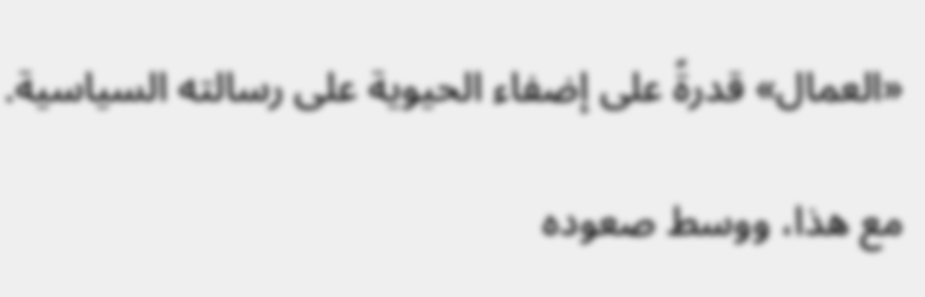«العمال» قدرةً على إضفاء الحيوية على رسالته السياسية.

مع هذا، ووسط صعوده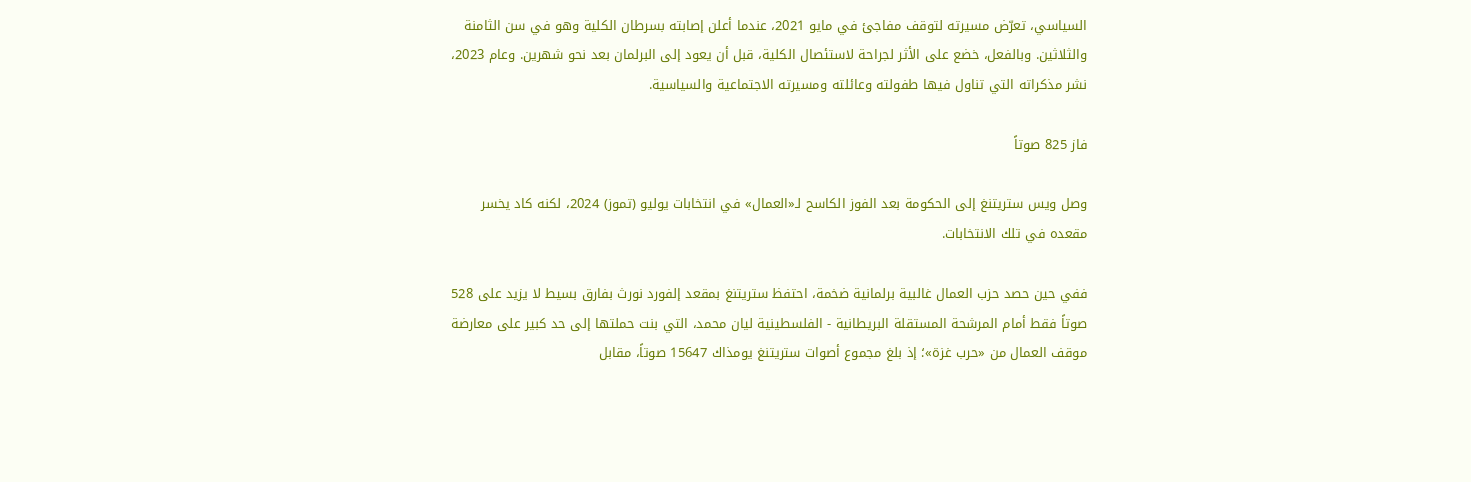السياسي، تعرّض مسيرته لتوقف مفاجئ في مايو 2021، عندما أعلن إصابته بسرطان الكلية وهو في سن الثامنة والثلاثين. وبالفعل، خضع على الأثر لجراحة لاستئصال الكلية، قبل أن يعود إلى البرلمان بعد نحو شهرين. وعام 2023، نشر مذكراته التي تناول فيها طفولته وعائلته ومسيرته الاجتماعية والسياسية.

فاز 825 صوتاً

وصل ويس ستريتنغ إلى الحكومة بعد الفوز الكاسح لـ«العمال» في انتخابات يوليو (تموز) 2024، لكنه كاد يخسر مقعده في تلك الانتخابات.

ففي حين حصد حزب العمال غالبية برلمانية ضخمة، احتفظ ستريتنغ بمقعد إلفورد نورث بفارق بسيط لا يزيد على 528 صوتاً فقط أمام المرشحة المستقلة البريطانية - الفلسطينية ليان محمد، التي بنت حملتها إلى حد كبير على معارضة موقف العمال من «حرب غزة»؛ إذ بلغ مجموع أصوات ستريتنغ يومذاك 15647 صوتاً، مقابل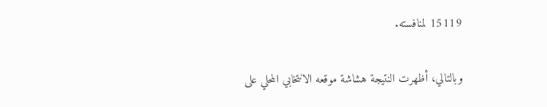15119 لمنافسته.

وبالتالي، أظهرت النتيجة هشاشة موقعه الانتخابي المحلي على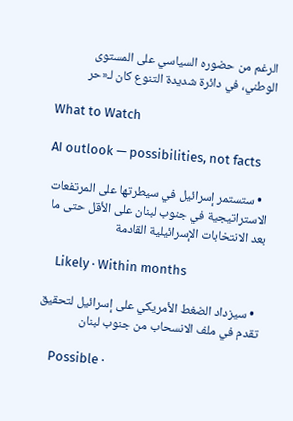الرغم من حضوره السياسي على المستوى الوطني، في دائرة شديدة التنوع كان لـ«حر

What to Watch

AI outlook — possibilities, not facts

  • ستستمر إسرائيل في سيطرتها على المرتفعات الاستراتيجية في جنوب لبنان على الأقل حتى ما بعد الانتخابات الإسرائيلية القادمة

    Likely · Within months

  • سيزداد الضغط الأمريكي على إسرائيل لتحقيق تقدم في ملف الانسحاب من جنوب لبنان

    Possible ·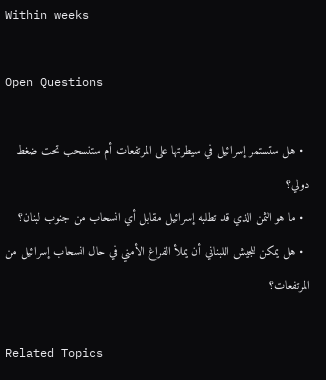Within weeks

Open Questions

  • هل ستستمر إسرائيل في سيطرتها على المرتفعات أم ستنسحب تحت ضغط دولي؟
  • ما هو الثمن الذي قد تطلبه إسرائيل مقابل أي انسحاب من جنوب لبنان؟
  • هل يمكن للجيش اللبناني أن يملأ الفراغ الأمني في حال انسحاب إسرائيل من المرتفعات؟

Related Topics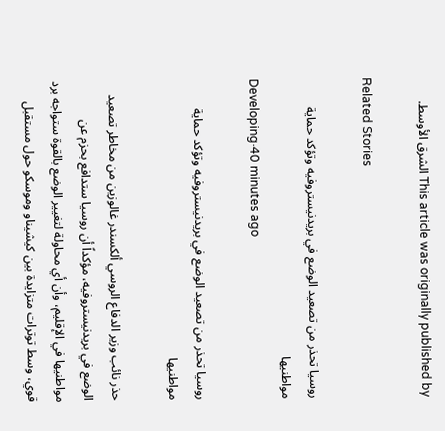This article was originally published by الشرق الأوسط.

Related Stories

روسيا تحذر من تصعيد الوضع في بريدنيستروفيه وتؤكد حماية مواطنيها
Developing·40 minutes ago

روسيا تحذر من تصعيد الوضع في بريدنيستروفيه وتؤكد حماية مواطنيها

حذر نائب وزير الدفاع الروسي ألكسندر غالوزين من مخاطر تصعيد الوضع في بريدنيستروفيه، مؤكداً أن روسيا ستدافع بحزم عن مواطنيها في الإقليم، وأن أي محاولة لتغيير الوضع بالقوة ستواجه برد قوي، وسط توترات متزايدة بين كيشيناو وموسكو حول مستقبل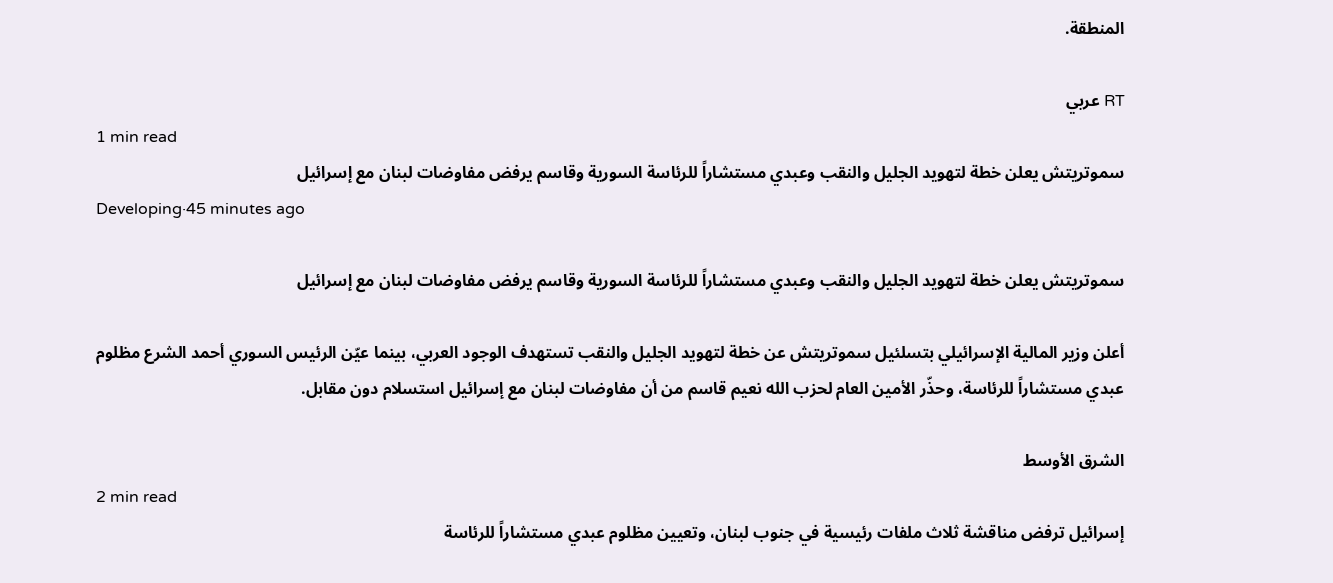المنطقة.

RT عربي
1 min read
سموتريتش يعلن خطة لتهويد الجليل والنقب وعبدي مستشاراً للرئاسة السورية وقاسم يرفض مفاوضات لبنان مع إسرائيل
Developing·45 minutes ago

سموتريتش يعلن خطة لتهويد الجليل والنقب وعبدي مستشاراً للرئاسة السورية وقاسم يرفض مفاوضات لبنان مع إسرائيل

أعلن وزير المالية الإسرائيلي بتسلئيل سموتريتش عن خطة لتهويد الجليل والنقب تستهدف الوجود العربي، بينما عيّن الرئيس السوري أحمد الشرع مظلوم عبدي مستشاراً للرئاسة، وحذّر الأمين العام لحزب الله نعيم قاسم من أن مفاوضات لبنان مع إسرائيل استسلام دون مقابل.

الشرق الأوسط
2 min read
إسرائيل ترفض مناقشة ثلاث ملفات رئيسية في جنوب لبنان، وتعيين مظلوم عبدي مستشاراً للرئاسة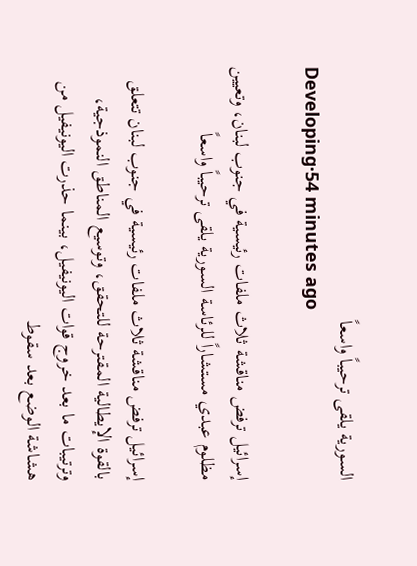السورية يلقى ترحيباً واسعاً
Developing·54 minutes ago

إسرائيل ترفض مناقشة ثلاث ملفات رئيسية في جنوب لبنان، وتعيين مظلوم عبدي مستشاراً للرئاسة السورية يلقى ترحيباً واسعاً

إسرائيل ترفض مناقشة ثلاث ملفات رئيسية في جنوب لبنان تتعلق بالقوة الإيطالية المقترحة للتحقق، وتوسيع المناطق النموذجية، وترتيبات ما بعد خروج قوات اليونيفيل، بينما حذرت اليونيفيل من هشاشة الوضع بعد سقوط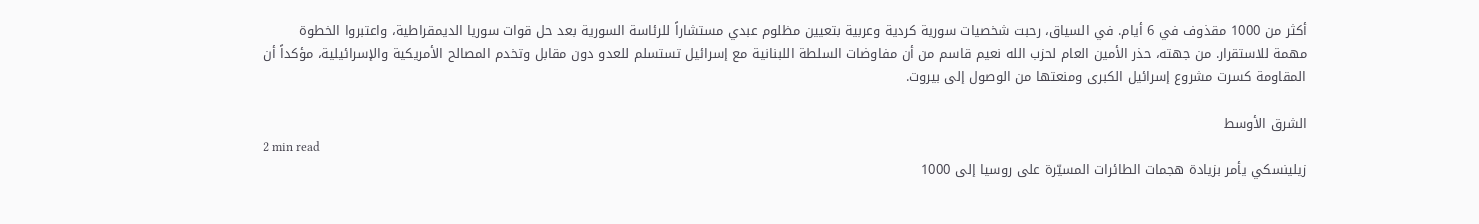أكثر من 1000 مقذوف في 6 أيام. في السياق، رحبت شخصيات سورية كردية وعربية بتعيين مظلوم عبدي مستشاراً للرئاسة السورية بعد حل قوات سوريا الديمقراطية، واعتبروا الخطوة مهمة للاستقرار. من جهته، حذر الأمين العام لحزب الله نعيم قاسم من أن مفاوضات السلطة اللبنانية مع إسرائيل تستسلم للعدو دون مقابل وتخدم المصالح الأمريكية والإسرائيلية، مؤكداً أن المقاومة كسرت مشروع إسرائيل الكبرى ومنعتها من الوصول إلى بيروت.

الشرق الأوسط
2 min read
زيلينسكي يأمر بزيادة هجمات الطائرات المسيّرة على روسيا إلى 1000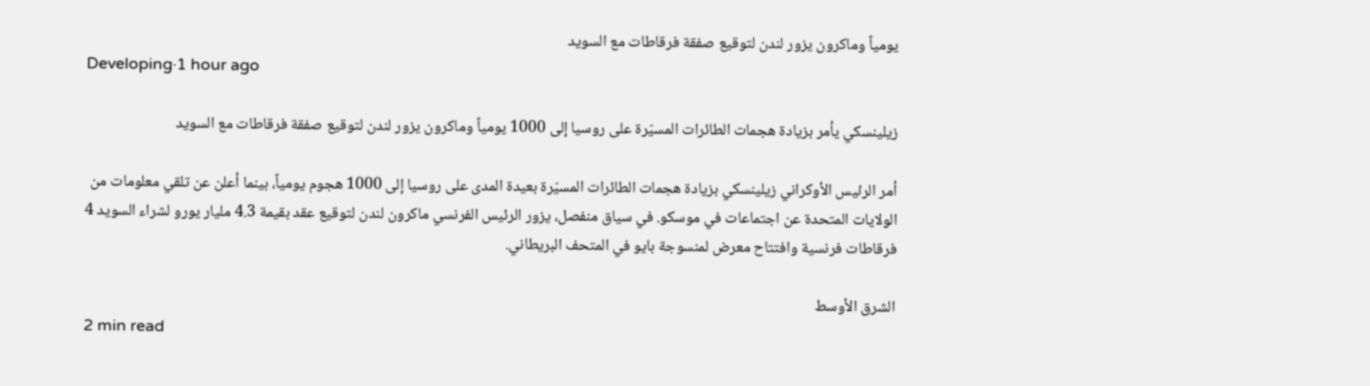يومياً وماكرون يزور لندن لتوقيع صفقة فرقاطات مع السويد
Developing·1 hour ago

زيلينسكي يأمر بزيادة هجمات الطائرات المسيّرة على روسيا إلى 1000 يومياً وماكرون يزور لندن لتوقيع صفقة فرقاطات مع السويد

أمر الرئيس الأوكراني زيلينسكي بزيادة هجمات الطائرات المسيّرة بعيدة المدى على روسيا إلى 1000 هجوم يومياً، بينما أعلن عن تلقي معلومات من الولايات المتحدة عن اجتماعات في موسكو. في سياق منفصل، يزور الرئيس الفرنسي ماكرون لندن لتوقيع عقد بقيمة 4.3 مليار يورو لشراء السويد 4 فرقاطات فرنسية وافتتاح معرض لمنسوجة بايو في المتحف البريطاني.

الشرق الأوسط
2 min read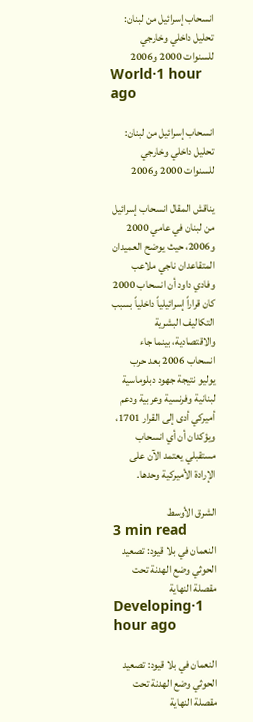انسحاب إسرائيل من لبنان: تحليل داخلي وخارجي للسنوات 2000 و2006
World·1 hour ago

انسحاب إسرائيل من لبنان: تحليل داخلي وخارجي للسنوات 2000 و2006

يناقش المقال انسحاب إسرائيل من لبنان في عامي 2000 و2006، حيث يوضح العميدان المتقاعدان ناجي ملاعب وفادي داود أن انسحاب 2000 كان قراراً إسرائيلياً داخلياً بسبب التكاليف البشرية والاقتصادية، بينما جاء انسحاب 2006 بعد حرب يوليو نتيجة جهود دبلوماسية لبنانية وفرنسية وعربية ودعم أميركي أدى إلى القرار 1701، ويؤكدان أن أي انسحاب مستقبلي يعتمد الآن على الإرادة الأميركية وحدها.

الشرق الأوسط
3 min read
النعمان في بلا قيود: تصعيد الحوثي وضع الهدنة تحت مقصلة النهاية
Developing·1 hour ago

النعمان في بلا قيود: تصعيد الحوثي وضع الهدنة تحت مقصلة النهاية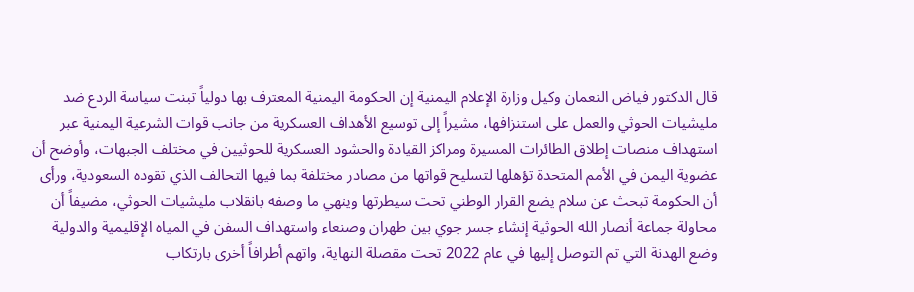قال الدكتور فياض النعمان وكيل وزارة الإعلام اليمنية إن الحكومة اليمنية المعترف بها دولياً تبنت سياسة الردع ضد مليشيات الحوثي والعمل على استنزافها، مشيراً إلى توسيع الأهداف العسكرية من جانب قوات الشرعية اليمنية عبر استهداف منصات إطلاق الطائرات المسيرة ومراكز القيادة والحشود العسكرية للحوثيين في مختلف الجبهات، وأوضح أن عضوية اليمن في الأمم المتحدة تؤهلها لتسليح قواتها من مصادر مختلفة بما فيها التحالف الذي تقوده السعودية، ورأى أن الحكومة تبحث عن سلام يضع القرار الوطني تحت سيطرتها وينهي ما وصفه بانقلاب مليشيات الحوثي، مضيفاً أن محاولة جماعة أنصار الله الحوثية إنشاء جسر جوي بين طهران وصنعاء واستهداف السفن في المياه الإقليمية والدولية وضع الهدنة التي تم التوصل إليها في عام 2022 تحت مقصلة النهاية، واتهم أطرافاً أخرى بارتكاب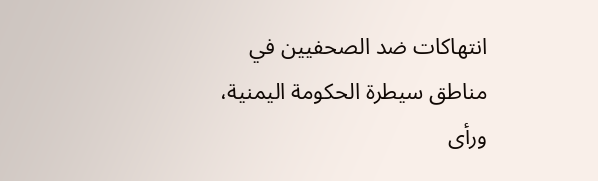انتهاكات ضد الصحفيين في مناطق سيطرة الحكومة اليمنية، ورأى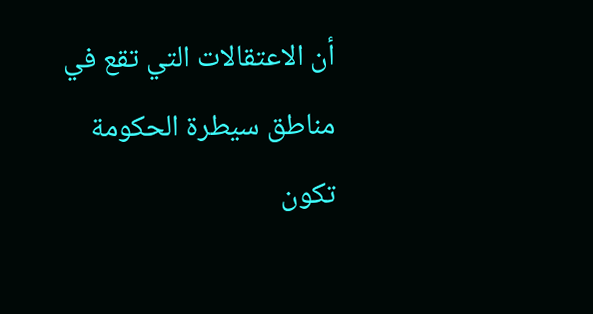أن الاعتقالات التي تقع في مناطق سيطرة الحكومة تكون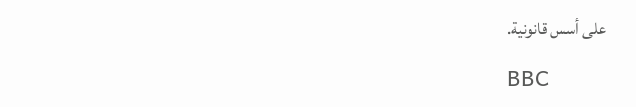على أسس قانونية.

BBC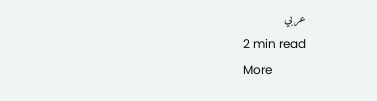عربي
2 min read
More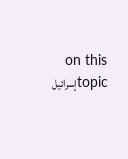on this topicإسرائيل